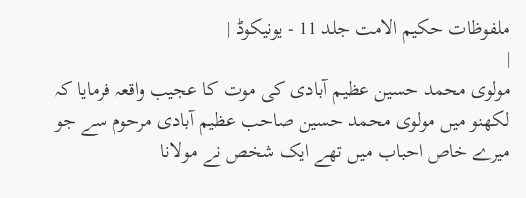ملفوظات حکیم الامت جلد 11 - یونیکوڈ |
|
مولوی محمد حسین عظیم آبادی کی موت کا عجیب واقعہ فرمایا کہ لکھنو میں مولوی محمد حسین صاحب عظیم آبادی مرحوم سے جو میرے خاص احباب میں تھے ایک شخص نے مولانا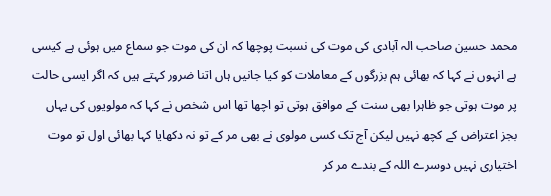محمد حسین صاحب الہ آبادی کی موت کی نسبت پوچھا کہ ان کی موت جو سماع میں ہوئی ہے کیسی ہے انہوں نے کہا کہ بھائی ہم بزرگوں کے معاملات کو کیا جانیں ہاں اتنا ضرور کہتے ہیں کہ اگر ایسی حالت پر موت ہوتی جو ظاہرا بھی سنت کے موافق ہوتی تو اچھا تھا اس شخص نے کہا کہ مولویوں کی یہاں بجز اعتراض کے کچھ نہیں لیکن آج تک کسی مولوی نے بھی مر کے تو نہ دکھایا کہا بھائی اول تو موت اختیاری نہیں دوسرے اللہ کے بندے مر کر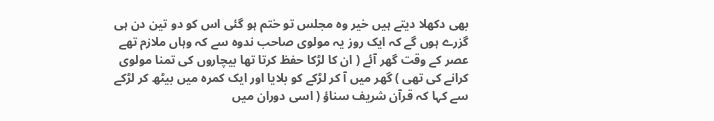بھی دکھلا دیتے ہیں خیر وہ مجلس تو ختم ہو گئی اس کو دو تین دن ہی گزرے ہوں گے کہ ایک روز یہ مولوی صاحب ندوہ سے کہ وہاں ملازم تھے عصر کے وقت گھر آئے ( ان کا لڑکا حفظ کرتا تھا بیچاروں کی تمنا مولوی کرانے کی تھی ) گھر میں آ کر لڑکے کو بلایا اور ایک کمرہ میں بیٹھ کر لڑکے سے کہا کہ قرآن شریف سناؤ ( اسی دوران میں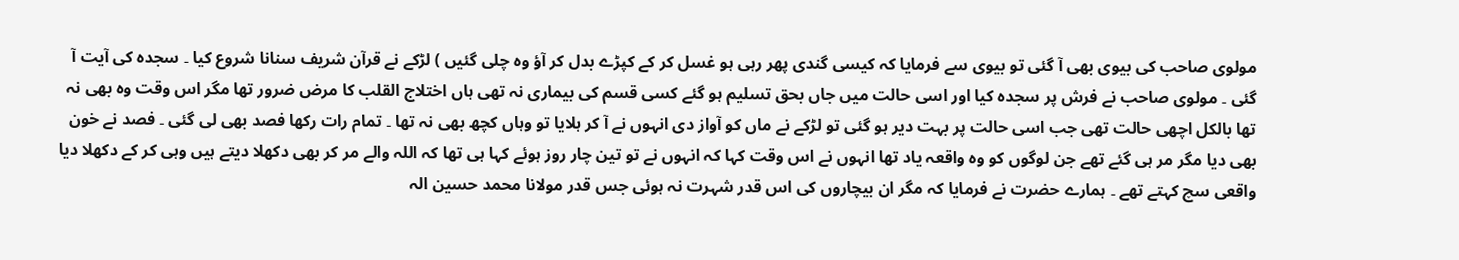مولوی صاحب کی بیوی بھی آ گئی تو بیوی سے فرمایا کہ کیسی گندی پھر رہی ہو غسل کر کے کپڑے بدل کر آؤ وہ چلی گئیں ) لڑکے نے قرآن شریف سنانا شروع کیا ۔ سجدہ کی آیت آ گئی ۔ مولوی صاحب نے فرش پر سجدہ کیا اور اسی حالت میں جاں بحق تسلیم ہو گئے کسی قسم کی بیماری نہ تھی ہاں اختلاج القلب کا مرض ضرور تھا مگر اس وقت وہ بھی نہ تھا بالکل اچھی حالت تھی جب اسی حالت پر بہت دیر ہو گئی تو لڑکے نے ماں کو آواز دی انہوں نے آ کر ہلایا تو وہاں کچھ بھی نہ تھا ۔ تمام رات رکھا فصد بھی لی گئی ۔ فصد نے خون بھی دیا مگر مر ہی گئے تھے جن لوگوں کو وہ واقعہ یاد تھا انہوں نے اس وقت کہا کہ انہوں نے تو تین چار روز ہوئے کہا ہی تھا کہ اللہ والے مر کر بھی دکھلا دیتے ہیں وہی کر کے دکھلا دیا واقعی سچ کہتے تھے ۔ ہمارے حضرت نے فرمایا کہ مگر ان بیچاروں کی اس قدر شہرت نہ ہوئی جس قدر مولانا محمد حسین الہ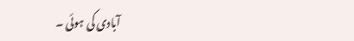آبادی کی ہوئی ۔